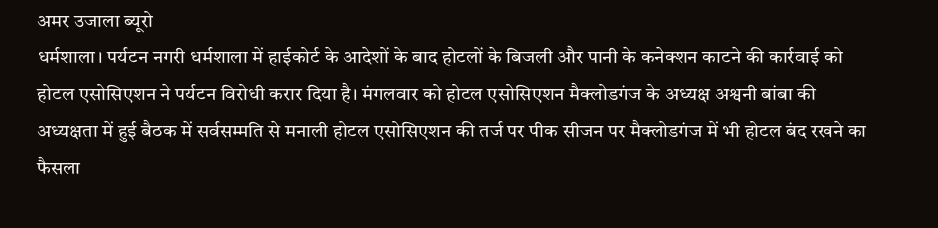अमर उजाला ब्यूरो
धर्मशाला। पर्यटन नगरी धर्मशाला में हाईकोर्ट के आदेशों के बाद होटलों के बिजली और पानी के कनेक्शन काटने की कार्रवाई को होटल एसोसिएशन ने पर्यटन विरोधी करार दिया है। मंगलवार को होटल एसोसिएशन मैक्लोडगंज के अध्यक्ष अश्वनी बांबा की अध्यक्षता में हुई बैठक में सर्वसम्मति से मनाली होटल एसोसिएशन की तर्ज पर पीक सीजन पर मैक्लोडगंज में भी होटल बंद रखने का फैसला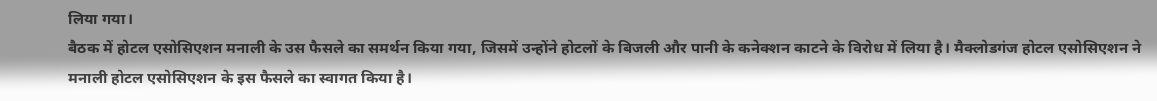लिया गया।
बैठक में होटल एसोसिएशन मनाली के उस फैसले का समर्थन किया गया, जिसमें उन्होंने होटलों के बिजली और पानी के कनेक्शन काटने के विरोध में लिया है। मैक्लोडगंज होटल एसोसिएशन ने मनाली होटल एसोसिएशन के इस फैसले का स्वागत किया है।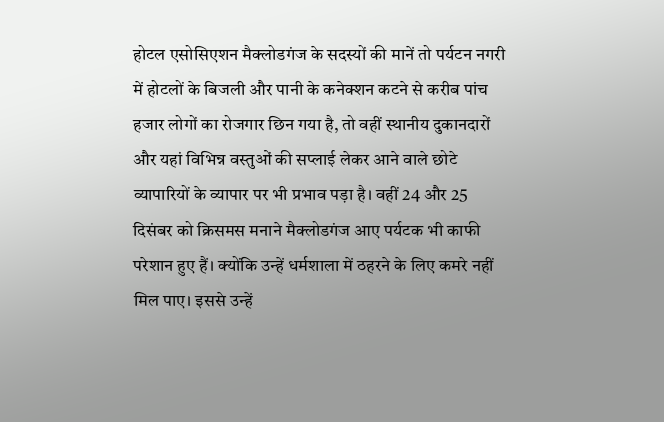होटल एसोसिएशन मैक्लोडगंज के सदस्यों की मानें तो पर्यटन नगरी में होटलों के बिजली और पानी के कनेक्शन कटने से करीब पांच हजार लोगों का रोजगार छिन गया है, तो वहीं स्थानीय दुकानदारों और यहां विभिन्न वस्तुओं की सप्लाई लेकर आने वाले छोटे व्यापारियों के व्यापार पर भी प्रभाव पड़ा है। वहीं 24 और 25 दिसंबर को क्रिसमस मनाने मैक्लोडगंज आए पर्यटक भी काफी परेशान हुए हैं। क्योंकि उन्हें धर्मशाला में ठहरने के लिए कमरे नहीं मिल पाए। इससे उन्हें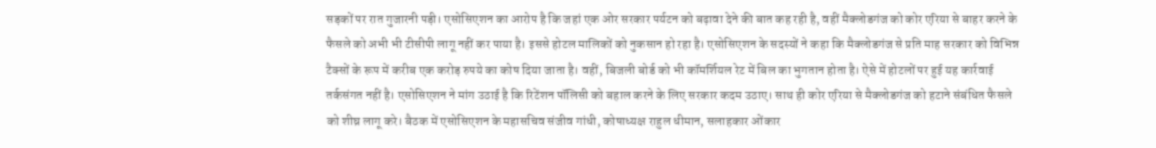सड़कों पर रात गुजारनी पड़ी। एसोसिएशन का आरोप है कि जहां एक ओर सरकार पर्यटन को बढ़ावा देने की बात कह रही है, वहीं मैक्लोडगंज को कोर एरिया से बाहर करने के फैसले को अभी भी टीसीपी लागू नहीं कर पाया है। इससे होटल मालिकों को नुकसान हो रहा है। एसोसिएशन के सदस्यों ने कहा कि मैक्लोडगंज से प्रति माह सरकार को विभिन्न टैक्सों के रूप में करीब एक करोड़ रुपये का कोष दिया जाता है। वहीं, बिजली बोर्ड को भी कॉमर्शियल रेट में बिल का भुगतान होता है। ऐसे में होटलों पर हुई यह कार्रवाई तर्कसंगत नहीं है। एसोसिएशन ने मांग उठाई है कि रिटेंशन पॉलिसी को बहाल करने के लिए सरकार कदम उठाए। साथ ही कोर एरिया से मैक्लोडगंज को हटाने संबंधित फैसले को शीघ्र लागू करे। बैठक में एसोसिएशन के महासचिव संजीव गांधी, कोषाध्यक्ष राहुल धीमान, सलाहकार ओंकार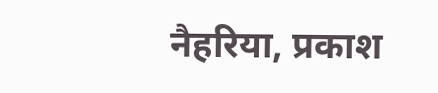नैहरिया, प्रकाश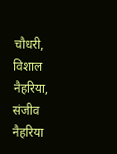चौधरी, विशाल नैहरिया, संजीव नैहरिया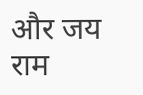और जय राम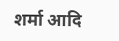शर्मा आदि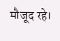मौजूद रहे।